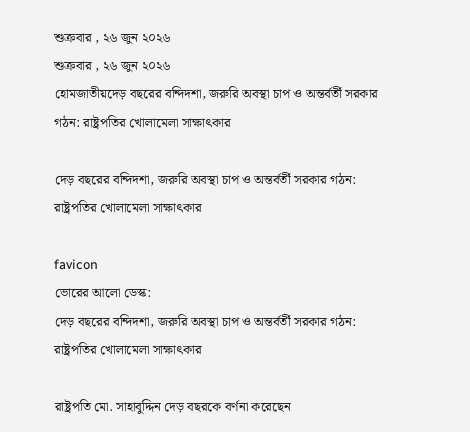শুক্রবার , ২৬ জুন ২০২৬
শুক্রবার , ২৬ জুন ২০২৬
হোমজাতীয়দেড় বছরের বন্দিদশা, জরুরি অবস্থা চাপ ও অন্তর্বর্তী সরকার গঠন: রাষ্ট্রপতির খোলামেলা সাক্ষাৎকার

দেড় বছরের বন্দিদশা, জরুরি অবস্থা চাপ ও অন্তর্বর্তী সরকার গঠন: রাষ্ট্রপতির খোলামেলা সাক্ষাৎকার

favicon
ভোরের আলো ডেস্ক:
দেড় বছরের বন্দিদশা, জরুরি অবস্থা চাপ ও অন্তর্বর্তী সরকার গঠন: রাষ্ট্রপতির খোলামেলা সাক্ষাৎকার

রাষ্ট্রপতি মো. সাহাবুদ্দিন দেড় বছরকে বর্ণনা করেছেন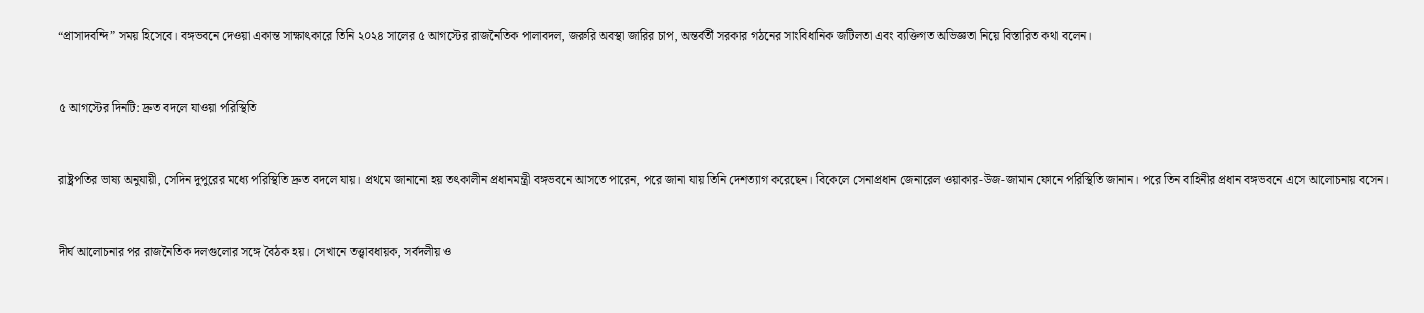“প্রাসাদবন্দি” সময় হিসেবে। বঙ্গভবনে দেওয়া একান্ত সাক্ষাৎকারে তিনি ২০২৪ সালের ৫ আগস্টের রাজনৈতিক পালাবদল, জরুরি অবস্থা জারির চাপ, অন্তর্বর্তী সরকার গঠনের সাংবিধানিক জটিলতা এবং ব্যক্তিগত অভিজ্ঞতা নিয়ে বিস্তারিত কথা বলেন।


৫ আগস্টের দিনটি: দ্রুত বদলে যাওয়া পরিস্থিতি


রাষ্ট্রপতির ভাষ্য অনুযায়ী, সেদিন দুপুরের মধ্যে পরিস্থিতি দ্রুত বদলে যায়। প্রথমে জানানো হয় তৎকালীন প্রধানমন্ত্রী বঙ্গভবনে আসতে পারেন, পরে জানা যায় তিনি দেশত্যাগ করেছেন। বিকেলে সেনাপ্রধান জেনারেল ওয়াকার-উজ-জামান ফোনে পরিস্থিতি জানান। পরে তিন বাহিনীর প্রধান বঙ্গভবনে এসে আলোচনায় বসেন।


দীর্ঘ আলোচনার পর রাজনৈতিক দলগুলোর সঙ্গে বৈঠক হয়। সেখানে তত্ত্বাবধায়ক, সর্বদলীয় ও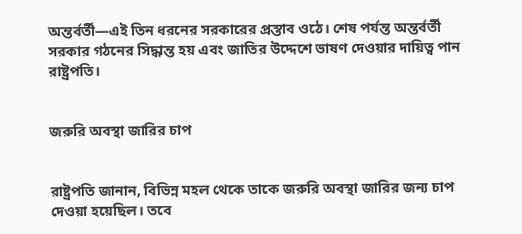অন্তর্বর্তী—এই তিন ধরনের সরকারের প্রস্তাব ওঠে। শেষ পর্যন্ত অন্তর্বর্তী সরকার গঠনের সিদ্ধান্ত হয় এবং জাতির উদ্দেশে ভাষণ দেওয়ার দায়িত্ব পান রাষ্ট্রপতি।


জরুরি অবস্থা জারির চাপ


রাষ্ট্রপতি জানান, বিভিন্ন মহল থেকে তাকে জরুরি অবস্থা জারির জন্য চাপ দেওয়া হয়েছিল। তবে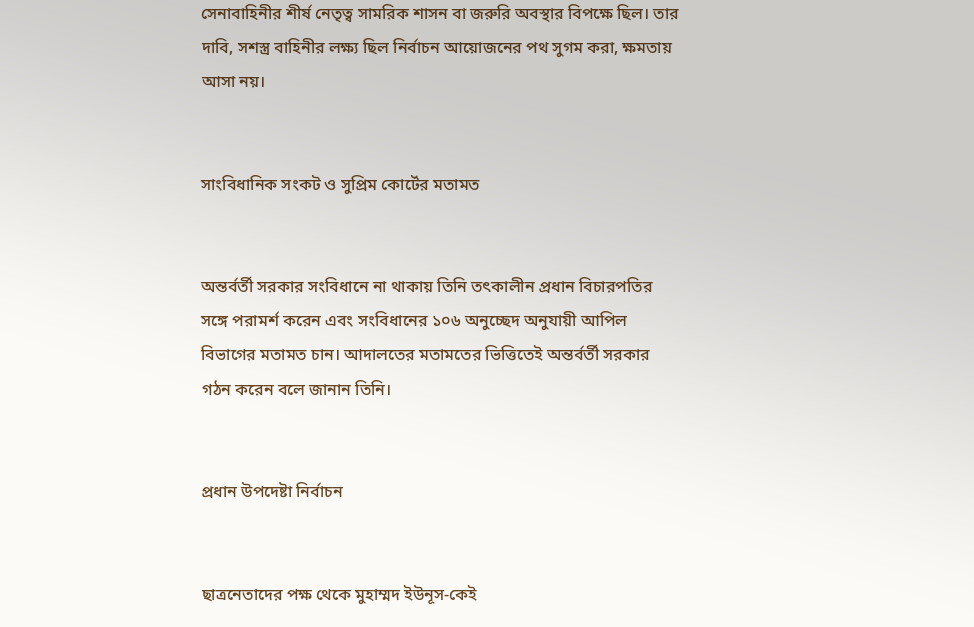সেনাবাহিনীর শীর্ষ নেতৃত্ব সামরিক শাসন বা জরুরি অবস্থার বিপক্ষে ছিল। তার দাবি, সশস্ত্র বাহিনীর লক্ষ্য ছিল নির্বাচন আয়োজনের পথ সুগম করা, ক্ষমতায় আসা নয়।


সাংবিধানিক সংকট ও সুপ্রিম কোর্টের মতামত


অন্তর্বর্তী সরকার সংবিধানে না থাকায় তিনি তৎকালীন প্রধান বিচারপতির সঙ্গে পরামর্শ করেন এবং সংবিধানের ১০৬ অনুচ্ছেদ অনুযায়ী আপিল বিভাগের মতামত চান। আদালতের মতামতের ভিত্তিতেই অন্তর্বর্তী সরকার গঠন করেন বলে জানান তিনি।


প্রধান উপদেষ্টা নির্বাচন


ছাত্রনেতাদের পক্ষ থেকে মুহাম্মদ ইউনূস-কেই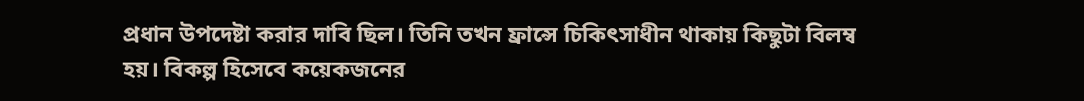প্রধান উপদেষ্টা করার দাবি ছিল। তিনি তখন ফ্রান্সে চিকিৎসাধীন থাকায় কিছুটা বিলম্ব হয়। বিকল্প হিসেবে কয়েকজনের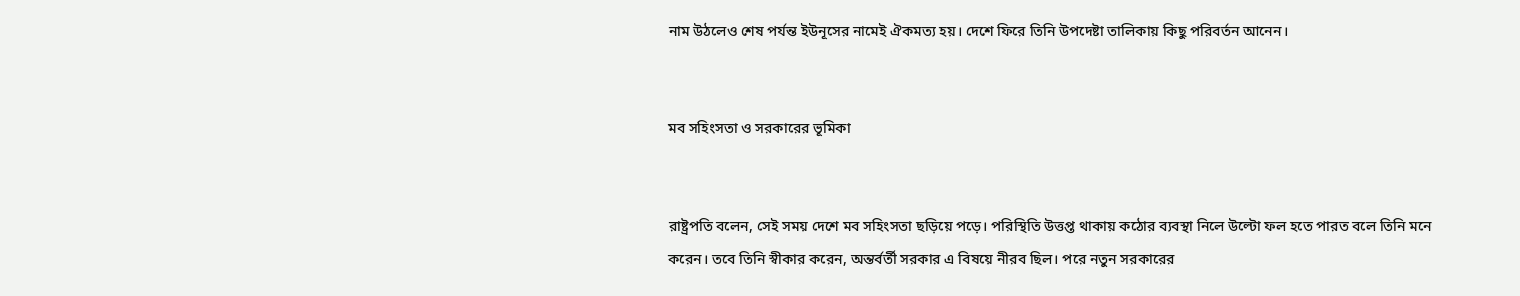নাম উঠলেও শেষ পর্যন্ত ইউনূসের নামেই ঐকমত্য হয়। দেশে ফিরে তিনি উপদেষ্টা তালিকায় কিছু পরিবর্তন আনেন।


মব সহিংসতা ও সরকারের ভূমিকা


রাষ্ট্রপতি বলেন, সেই সময় দেশে মব সহিংসতা ছড়িয়ে পড়ে। পরিস্থিতি উত্তপ্ত থাকায় কঠোর ব্যবস্থা নিলে উল্টো ফল হতে পারত বলে তিনি মনে করেন। তবে তিনি স্বীকার করেন, অন্তর্বর্তী সরকার এ বিষয়ে নীরব ছিল। পরে নতুন সরকারের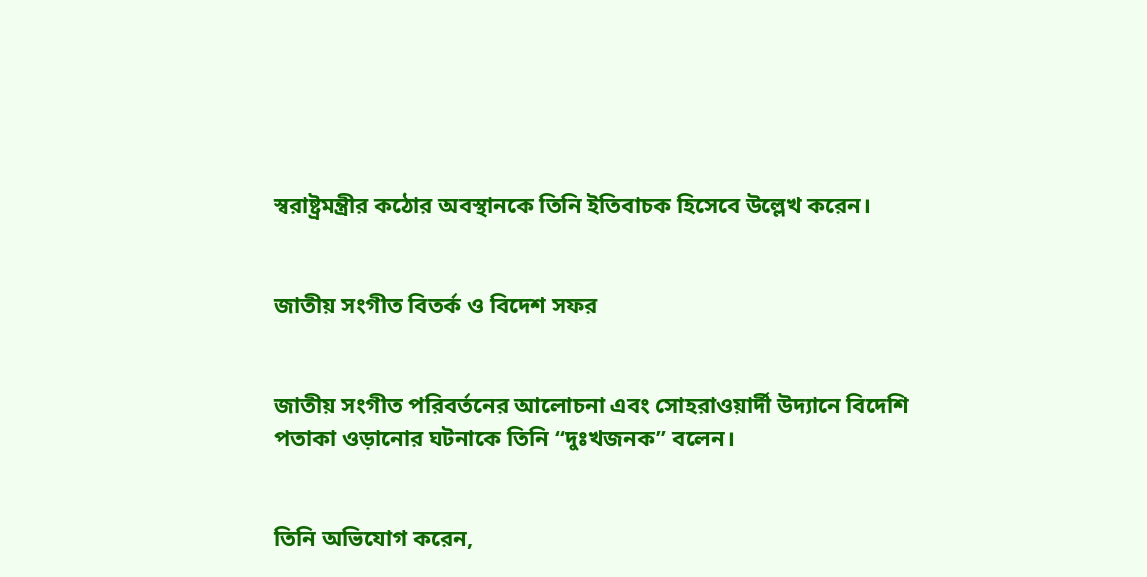স্বরাষ্ট্রমন্ত্রীর কঠোর অবস্থানকে তিনি ইতিবাচক হিসেবে উল্লেখ করেন।


জাতীয় সংগীত বিতর্ক ও বিদেশ সফর


জাতীয় সংগীত পরিবর্তনের আলোচনা এবং সোহরাওয়ার্দী উদ্যানে বিদেশি পতাকা ওড়ানোর ঘটনাকে তিনি “দুঃখজনক” বলেন।


তিনি অভিযোগ করেন,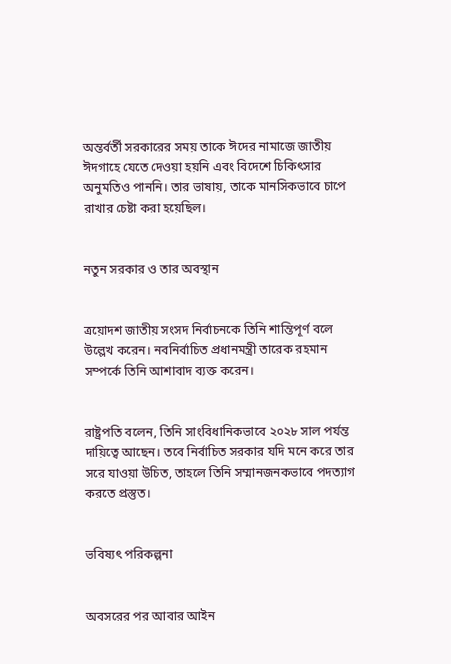অন্তর্বর্তী সরকারের সময় তাকে ঈদের নামাজে জাতীয় ঈদগাহে যেতে দেওয়া হয়নি এবং বিদেশে চিকিৎসার অনুমতিও পাননি। তার ভাষায়, তাকে মানসিকভাবে চাপে রাখার চেষ্টা করা হয়েছিল।


নতুন সরকার ও তার অবস্থান


ত্রয়োদশ জাতীয় সংসদ নির্বাচনকে তিনি শান্তিপূর্ণ বলে উল্লেখ করেন। নবনির্বাচিত প্রধানমন্ত্রী তারেক রহমান সম্পর্কে তিনি আশাবাদ ব্যক্ত করেন।


রাষ্ট্রপতি বলেন, তিনি সাংবিধানিকভাবে ২০২৮ সাল পর্যন্ত দায়িত্বে আছেন। তবে নির্বাচিত সরকার যদি মনে করে তার সরে যাওয়া উচিত, তাহলে তিনি সম্মানজনকভাবে পদত্যাগ করতে প্রস্তুত।


ভবিষ্যৎ পরিকল্পনা


অবসরের পর আবার আইন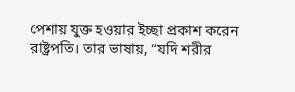পেশায় যুক্ত হওয়ার ইচ্ছা প্রকাশ করেন রাষ্ট্রপতি। তার ভাষায়, “যদি শরীর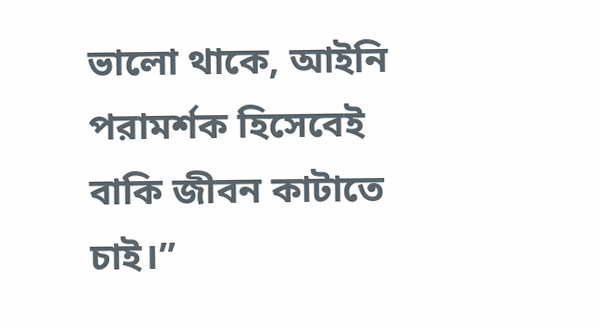ভালো থাকে, আইনি পরামর্শক হিসেবেই বাকি জীবন কাটাতে চাই।”